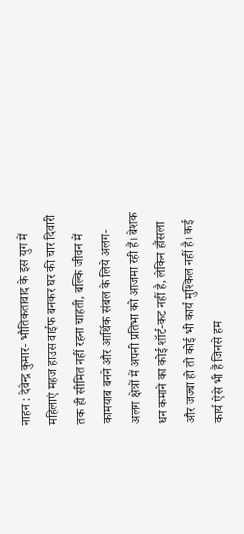नाहन : देवेन्द्र कुमार- भौतिकतावाद के इस युग में महिलाएं महज हाउस वाईफ बनकर घर की चार दिवारी तक ही सीमित नहीं रहना चाहती, बल्कि जीवन में कामयाब बनने और आर्थिक संबल के लिये अलग-अलग क्षेत्रों में अपनी प्रतिभा को आजमा रही हैं। बेशक धन कमाने का कोई शॉर्ट-कट नहीं है, लेकिन हौंसला और जज्बा हो तो कोई भी कार्य मुश्किल नहीं है। कई कार्य ऐसे भी हैं जिनसे हम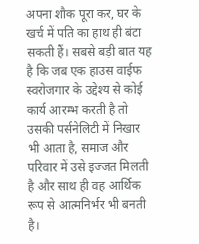अपना शौक पूरा कर, घर के खर्च में पति का हाथ ही बंटा सकती हैं। सबसे बड़ी बात यह है कि जब एक हाउस वाईफ स्वरोजगार के उद्देश्य से कोई कार्य आरम्भ करती है तो उसकी पर्सनेलिटी में निखार भी आता है, समाज और परिवार में उसे इज्जत मिलती है और साथ ही वह आर्थिक रूप से आत्मनिर्भर भी बनती है।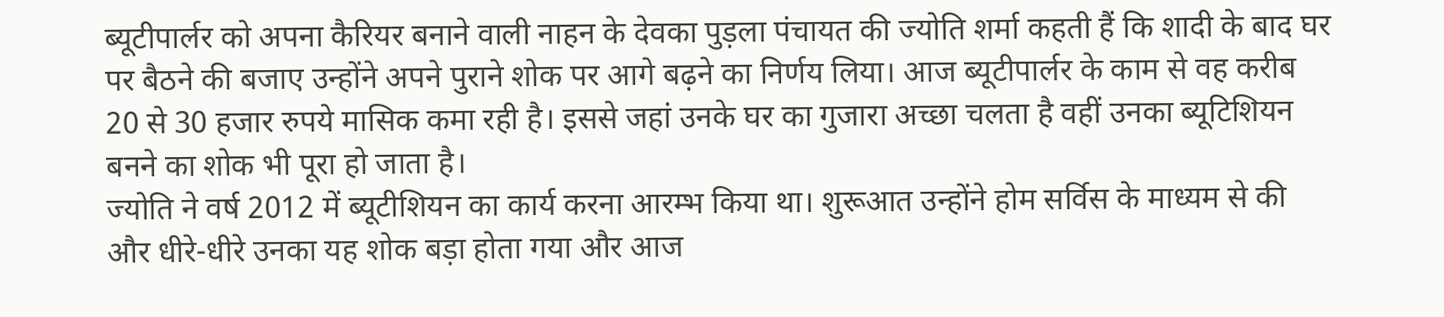ब्यूटीपार्लर को अपना कैरियर बनाने वाली नाहन के देवका पुड़ला पंचायत की ज्योति शर्मा कहती हैं कि शादी के बाद घर पर बैठने की बजाए उन्होंने अपने पुराने शोक पर आगे बढ़ने का निर्णय लिया। आज ब्यूटीपार्लर के काम से वह करीब 20 से 30 हजार रुपये मासिक कमा रही है। इससे जहां उनके घर का गुजारा अच्छा चलता है वहीं उनका ब्यूटिशियन बनने का शोक भी पूरा हो जाता है।
ज्योति ने वर्ष 2012 में ब्यूटीशियन का कार्य करना आरम्भ किया था। शुरूआत उन्होंने होम सर्विस के माध्यम से की और धीरे-धीरे उनका यह शोक बड़ा होता गया और आज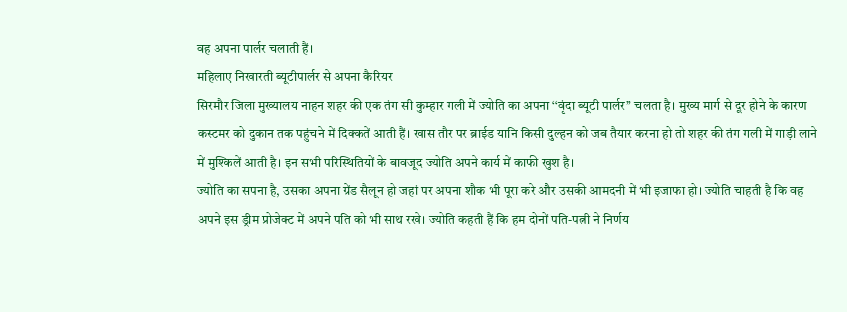वह अपना पार्लर चलाती हैं।
महिलाए निखारती ब्यूटीपार्लर से अपना कैरियर
सिरमौर जिला मुख्यालय नाहन शहर की एक तंग सी कुम्हार गली में ज्योति का अपना ‘‘वृंदा ब्यूटी पार्लर’’ चलता है। मुख्य मार्ग से दूर होने के कारण कस्टमर को दुकान तक पहुंचने में दिक्कतें आती हैं। खास तौर पर ब्राईड यानि किसी दुल्हन को जब तैयार करना हो तो शहर की तंग गली में गाड़ी लाने में मुश्किलें आती है। इन सभी परिस्थितियों के बावजूद ज्योति अपने कार्य में काफी खुश है।
ज्योति का सपना है, उसका अपना ग्रेंड सैलून हो जहां पर अपना शौक भी पूरा करे और उसकी आमदनी में भी इजाफा हो। ज्योति चाहती है कि वह अपने इस ड्रीम प्रोजेक्ट में अपने पति को भी साथ रखे। ज्योति कहती हैं कि हम दोनों पति-पत्नी ने निर्णय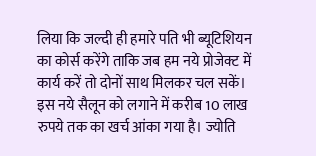लिया कि जल्दी ही हमारे पति भी ब्यूटिशियन का कोर्स करेंगे ताकि जब हम नये प्रोजेक्ट में कार्य करें तो दोनों साथ मिलकर चल सकें। इस नये सैलून को लगाने में करीब 10 लाख रुपये तक का खर्च आंका गया है। ज्योति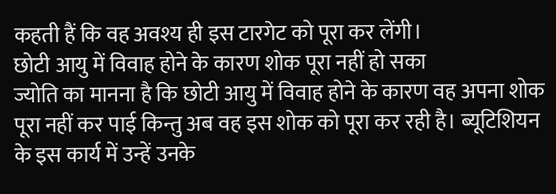कहती हैं कि वह अवश्य ही इस टारगेट को पूरा कर लेंगी।
छोटी आयु में विवाह होने के कारण शोक पूरा नहीं हो सका
ज्योति का मानना है कि छोटी आयु में विवाह होने के कारण वह अपना शोक पूरा नहीं कर पाई किन्तु अब वह इस शोक को पूरा कर रही है। ब्यूटिशियन के इस कार्य में उन्हें उनके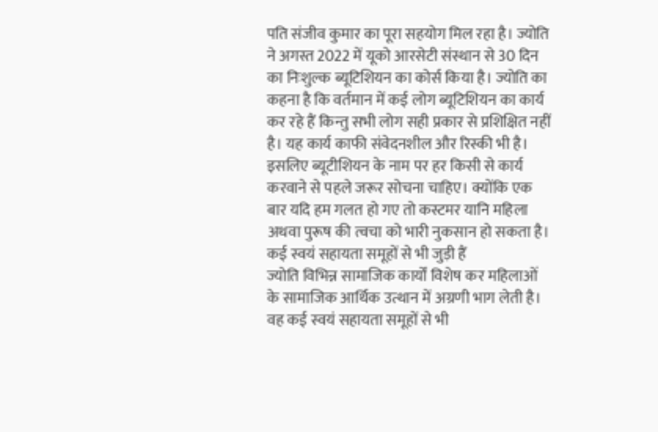पति संजीव कुमार का पूरा सहयोग मिल रहा है। ज्योति ने अगस्त 2022 में यूको आरसेटी संस्थान से 30 दिन का निःशुल्क ब्यूटिशियन का कोर्स किया है। ज्योति का कहना है कि वर्तमान में कई लोग ब्यूटिशियन का कार्य कर रहे हैं किन्तु सभी लोग सही प्रकार से प्रशिक्षित नहीं है। यह कार्य काफी संवेदनशील और रिस्की भी है। इसलिए ब्यूटीशियन के नाम पर हर किसी से कार्य करवाने से पहले जरूर सोचना चाहिए। क्योंकि एक बार यदि हम गलत हो गए तो कस्टमर यानि महिला अथवा पुरूष की त्वचा को भारी नुकसान हो सकता है।
कई स्वयं सहायता समूहों से भी जुड़ी हैं
ज्योति विभिन्न सामाजिक कार्यों विशेष कर महिलाओं के सामाजिक आर्थिक उत्थान में अग्रणी भाग लेती है। वह कई स्वयं सहायता समूहों से भी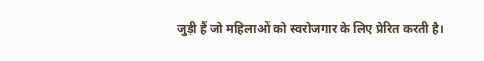जुड़ी हैं जो महिलाओं को स्वरोजगार के लिए प्रेरित करती है।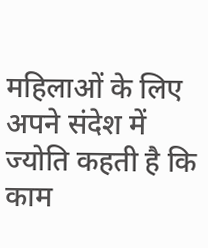महिलाओं के लिए अपने संदेश में ज्योति कहती है कि काम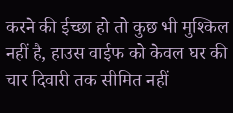करने की ईच्छा हो तो कुछ भी मुश्किल नहीं है, हाउस वाईफ को केवल घर की चार दिवारी तक सीमित नहीं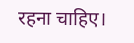रहना चाहिए।